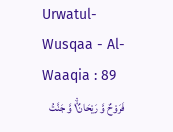Urwatul-Wusqaa - Al-Waaqia : 89
فَرَوْحٌ وَّ رَیْحَانٌ١ۙ۬ وَّ جَنَّتُ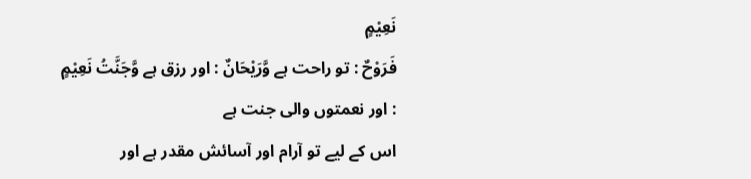نَعِیْمٍ
فَرَوْحٌ : تو راحت ہے وَّرَيْحَانٌ : اور رزق ہے وَّجَنَّتُ نَعِيْمٍ : اور نعمتوں والی جنت ہے
اس کے لیے تو آرام اور آسائش مقدر ہے اور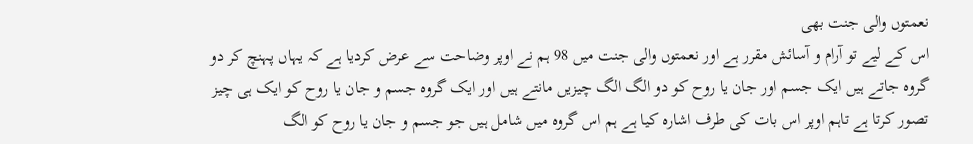نعمتوں والی جنت بھی
اس کے لیے تو آرام و آسائش مقرر ہے اور نعمتوں والی جنت میں 98 ہم نے اوپر وضاحت سے عرض کردیا ہے کہ یہاں پہنچ کر دو گروہ جاتے ہیں ایک جسم اور جان یا روح کو دو الگ الگ چیزیں مانتے ہیں اور ایک گروہ جسم و جان یا روح کو ایک ہی چیز تصور کرتا ہے تاہم اوپر اس بات کی طرف اشارہ کیا ہے ہم اس گروہ میں شامل ہیں جو جسم و جان یا روح کو الگ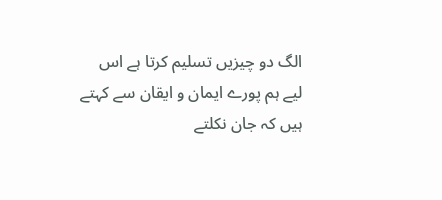الگ دو چیزیں تسلیم کرتا ہے اس لیے ہم پورے ایمان و ایقان سے کہتے ہیں کہ جان نکلتے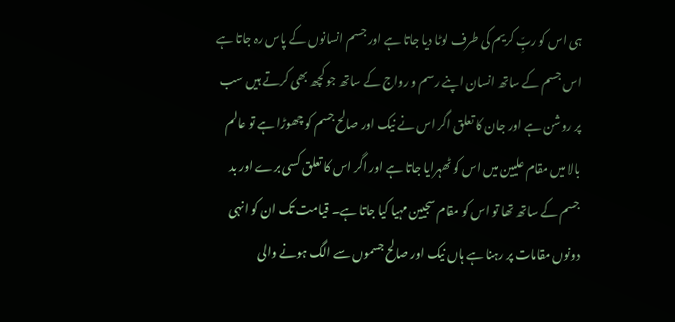ہی اس کو ربِّ کریم کی طرف لوٹا دیا جاتا ہے اور جسم انسانوں کے پاس رہ جاتا ہے اس جسم کے ساتھ انسان اپنے رسم و رواج کے ساتھ جو کچھ بھی کرتے ہیں سب پر روشن ہے اور جان کا تعلق اگر اس نے نیک اور صالح جسم کو چھوڑا ہے تو عالم بالا میں مقام علیین میں اس کو ٹھہرایا جاتا ہے اور اگر اس کا تعلق کسی برے اور بد جسم کے ساتھ تھا تو اس کو مقام سجیین مہیا کیا جاتا ہے۔ قیامت تک ان کو انہی دونوں مقامات پر رہنا ہے ہاں نیک اور صالح جسموں سے الگ ہونے والی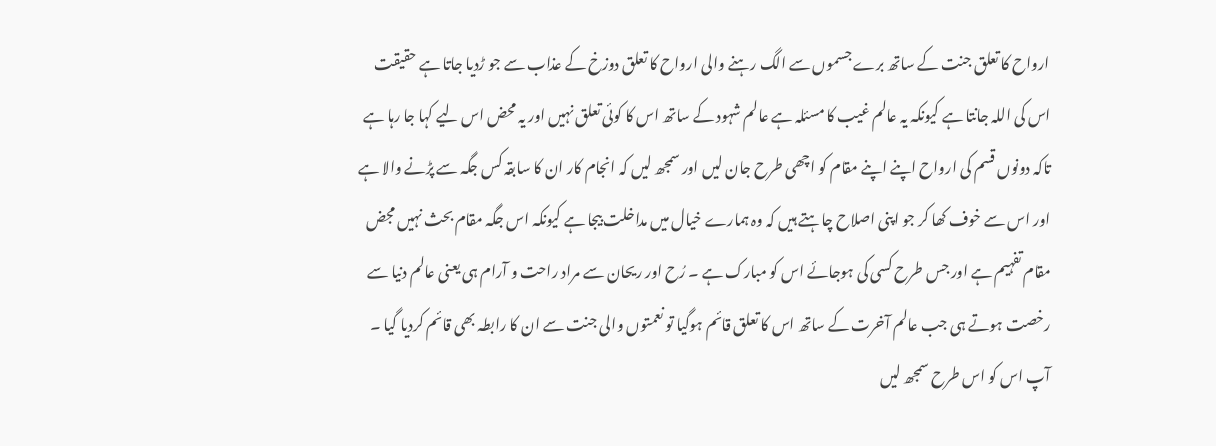ارواح کا تعلق جنت کے ساتھ برے جسموں سے الگ رہنے والی ارواح کا تعلق دوزخ کے عذاب سے جو ڑدیا جاتا ہے حقیقت اس کی اللہ جانتا ہے کیونکہ یہ عالم غیب کا مسئلہ ہے عالم شہود کے ساتھ اس کا کوئی تعلق نہیں اور یہ محض اس لیے کہا جا رہا ہے تاکہ دونوں قسم کی ارواح اپنے اپنے مقام کو اچھی طرح جان لیں اور سمجھ لیں کہ انجام کار ان کا سابقہ کس جگہ سے پڑنے والا ہے اور اس سے خوف کھا کر جو اپنی اصلاح چاہتے ہیں کہ وہ ہمارے خیال میں مداخلت بیجا ہے کیونکہ اس جگہ مقام بحث نہیں مجض مقام تفہیم ہے اور جس طرح کسی کی ہوجائے اس کو مبارک ہے ۔ رُح اور ریحان سے مراد راحت و آرام ہی یعنی عالم دنیا سے رخصت ہوتے ہی جب عالم آخرت کے ساتھ اس کا تعلق قائم ہوگیا تو نعمتوں والی جنت سے ان کا رابطہ بھی قائم کردیا گیا ۔ آپ اس کو اس طرح سمجھ لیں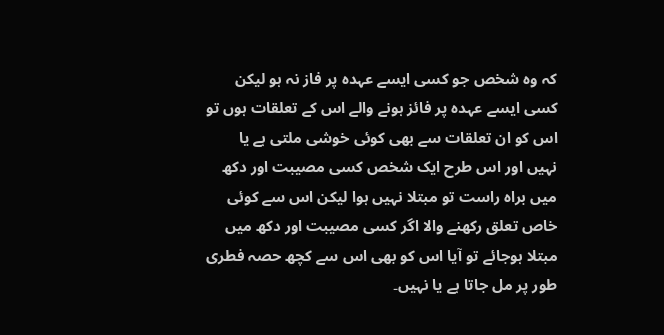کہ وہ شخص جو کسی ایسے عہدہ پر فاز نہ ہو لیکن کسی ایسے عہدہ پر فائز ہونے والے اس کے تعلقات ہوں تو اس کو ان تعلقات سے بھی کوئی خوشی ملتی ہے یا نہیں اور اس طرح ایک شخص کسی مصیبت اور دکھ میں براہ راست تو مبتلا نہیں ہوا لیکن اس سے کوئی خاص تعلق رکھنے والا اگر کسی مصیبت اور دکھ میں مبتلا ہوجائے تو آیا اس کو بھی اس سے کچھ حصہ فطری طور پر مل جاتا ہے یا نہیں۔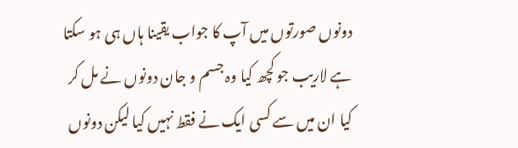دونوں صورتوں میں آپ کا جواب یقینا ہاں ہی ہو سکتا ہے لاریب جو کچھ کیا وہ جسم و جان دونوں نے مل کر کیا ان میں سے کسی ایک نے فقط نہیں کیا لیکن دونوں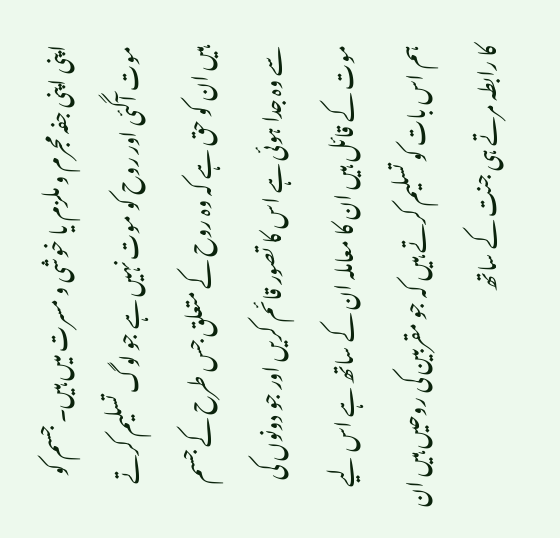اپنی اپنی جفہ مجرم و ملزم یا خوشی و مسرت میں ہیں۔ جسم کو موت آگئی اور روح کو موت نہیں ہے جو لوگ تسلیم کرتے ہیں ان کو حق ہے کہ وہ روح کے متعلق جس طرح کے جسم سے وہ جدا ہوئی ہے اس کا تصور قائم کریں اور جو دونوں کی موت کے قائل ہیں ان کا معاملہ ان کے ساتھ ہے اس لیے ہم اس بات کو تسلیم کرتے ہیں کہ جو مقربین کی روحیں ہیں ان کا رابطہ مرتے ہی جنت کے ساتھ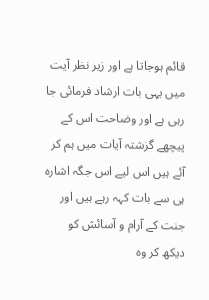قائم ہوجاتا ہے اور زیر نظر آیت میں یہی بات ارشاد فرمائی جا رہی ہے اور وضاحت اس کے پیچھے گزشتہ آیات میں ہم کر آئے ہیں اس لیے اس جگہ اشارہ ہی سے بات کہہ رہے ہیں اور جنت کے آرام و آسائش کو دیکھ کر وہ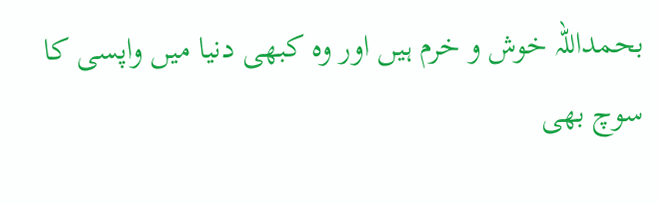بحمداللہ خوش و خرم ہیں اور وہ کبھی دنیا میں واپسی کا سوچ بھی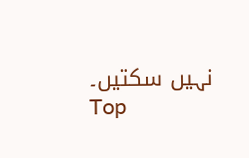نہیں سکتیں۔
Top